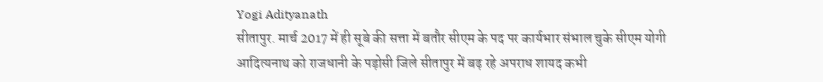Yogi Adityanath
सीतापुर. मार्च 2017 में ही सूबे की सत्ता में बतौर सीएम के पद पर कार्यभार संभाल चुके सीएम योगी आदित्यनाथ को राजधानी के पड़ोसी जिले सीतापुर में बढ़ रहे अपराध शायद कभी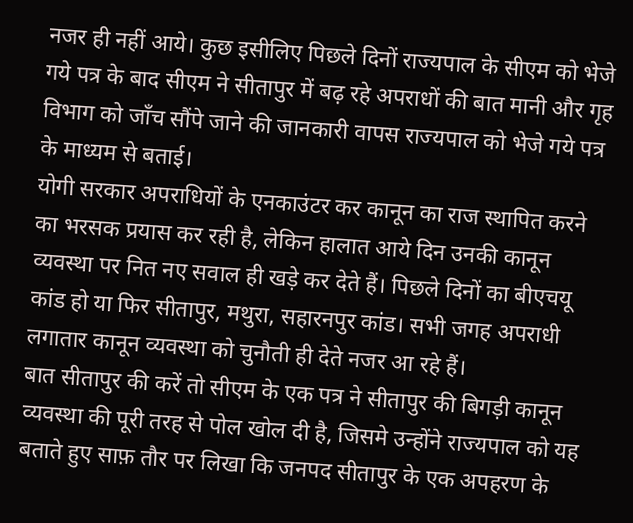नजर ही नहीं आये। कुछ इसीलिए पिछले दिनों राज्यपाल के सीएम को भेजे गये पत्र के बाद सीएम ने सीतापुर में बढ़ रहे अपराधों की बात मानी और गृह विभाग को जाँच सौंपे जाने की जानकारी वापस राज्यपाल को भेजे गये पत्र के माध्यम से बताई।
योगी सरकार अपराधियों के एनकाउंटर कर कानून का राज स्थापित करने का भरसक प्रयास कर रही है, लेकिन हालात आये दिन उनकी कानून व्यवस्था पर नित नए सवाल ही खड़े कर देते हैं। पिछले दिनों का बीएचयू कांड हो या फिर सीतापुर, मथुरा, सहारनपुर कांड। सभी जगह अपराधी लगातार कानून व्यवस्था को चुनौती ही देते नजर आ रहे हैं।
बात सीतापुर की करें तो सीएम के एक पत्र ने सीतापुर की बिगड़ी कानून व्यवस्था की पूरी तरह से पोल खोल दी है, जिसमे उन्होंने राज्यपाल को यह बताते हुए साफ़ तौर पर लिखा कि जनपद सीतापुर के एक अपहरण के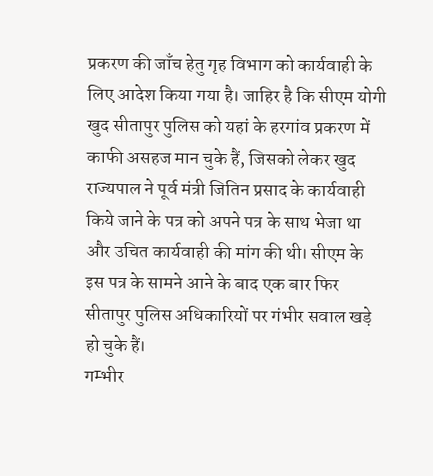प्रकरण की जाँच हेतु गृह विभाग को कार्यवाही के लिए आदेश किया गया है। जाहिर है कि सीएम योगी खुद सीतापुर पुलिस को यहां के हरगांव प्रकरण में काफी असहज मान चुके हैं, जिसको लेकर खुद राज्यपाल ने पूर्व मंत्री जितिन प्रसाद के कार्यवाही किये जाने के पत्र को अपने पत्र के साथ भेजा था और उचित कार्यवाही की मांग की थी। सीएम के इस पत्र के सामने आने के बाद एक बार फिर सीतापुर पुलिस अधिकारियों पर गंभीर सवाल खड़े हो चुके हैं।
गम्भीर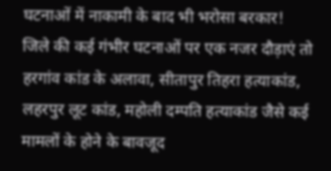घटनाओं में नाकामी के बाद भी भरोसा बरकार!
जिले की कई गंभीर घटनाओं पर एक नजर दौड़ाएं तो हरगांव कांड के अलावा, सीतापुर तिहरा हत्याकांड, लहरपुर लूट कांड, महोली दम्पति हत्याकांड जैसे कई मामलों के होने के बावजूद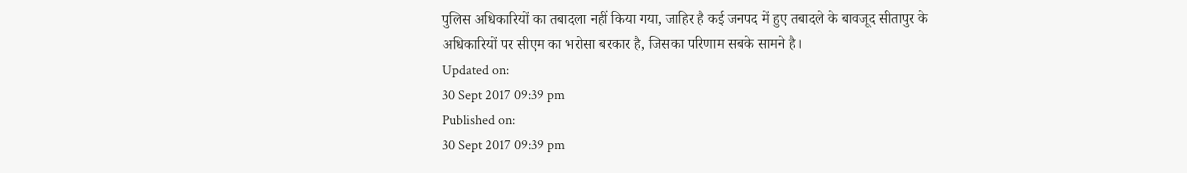पुलिस अधिकारियों का तबादला नहीं किया गया, जाहिर है कई जनपद में हुए तबादले के बावजूद सीतापुर के अधिकारियों पर सीएम का भरोसा बरकार है, जिसका परिणाम सबके सामने है।
Updated on:
30 Sept 2017 09:39 pm
Published on:
30 Sept 2017 09:39 pm